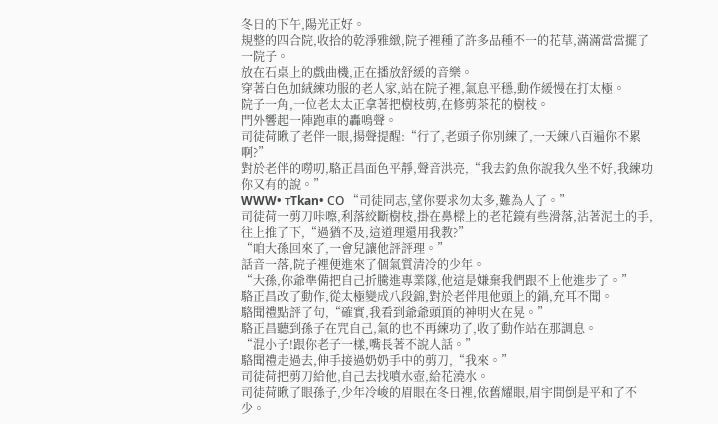冬日的下午,陽光正好。
規整的四合院,收拾的乾淨雅緻,院子裡種了許多品種不一的花草,滿滿當當擺了一院子。
放在石桌上的戲曲機,正在播放舒緩的音樂。
穿著白色加絨練功服的老人家,站在院子裡,氣息平穩,動作緩慢在打太極。
院子一角,一位老太太正拿著把樹枝剪,在修剪茶花的樹枝。
門外響起一陣跑車的轟鳴聲。
司徒荷瞅了老伴一眼,揚聲提醒:“行了,老頭子你別練了,一天練八百遍你不累啊?”
對於老伴的嘮叨,駱正昌面色平靜,聲音洪亮,“我去釣魚你說我久坐不好,我練功你又有的說。”
WWW• тTkan• CΟ “司徒同志,望你要求勿太多,難為人了。”
司徒荷一剪刀咔嚓,利落絞斷樹枝,掛在鼻樑上的老花鏡有些滑落,沾著泥土的手,往上推了下,“過猶不及,這道理還用我教?”
“咱大孫回來了,一會兒讓他評評理。”
話音一落,院子裡便進來了個氣質清冷的少年。
“大孫,你爺準備把自己折騰進專業隊,他這是嫌棄我們跟不上他進步了。”
駱正昌改了動作,從太極變成八段錦,對於老伴甩他頭上的鍋,充耳不聞。
駱聞禮點評了句,“確實,我看到爺爺頭頂的神明火在晃。”
駱正昌聽到孫子在咒自己,氣的也不再練功了,收了動作站在那調息。
“混小子!跟你老子一樣,嘴長著不說人話。”
駱聞禮走過去,伸手接過奶奶手中的剪刀,“我來。”
司徒荷把剪刀給他,自己去找噴水壺,給花澆水。
司徒荷瞅了眼孫子,少年冷峻的眉眼在冬日裡,依舊耀眼,眉宇間倒是平和了不少。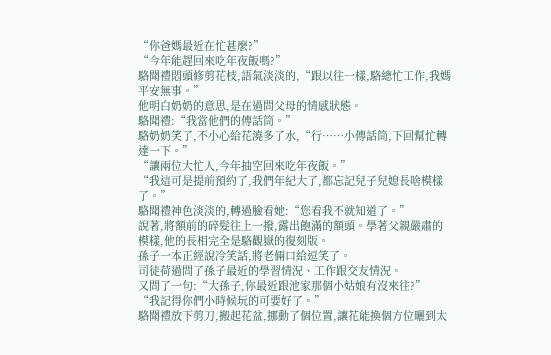“你爸媽最近在忙甚麼?”
“今年能趕回來吃年夜飯嗎?”
駱聞禮悶頭修剪花枝,語氣淡淡的,“跟以往一樣,駱總忙工作,我媽平安無事。”
他明白奶奶的意思,是在過問父母的情感狀態。
駱聞禮:“我當他們的傳話筒。”
駱奶奶笑了,不小心給花澆多了水,“行……小傳話筒,下回幫忙轉達一下。”
“讓兩位大忙人,今年抽空回來吃年夜飯。”
“我這可是提前預約了,我們年紀大了,都忘記兒子兒媳長啥模樣了。”
駱聞禮神色淡淡的,轉過臉看她:“您看我不就知道了。”
說著,將額前的碎髮往上一撥,露出飽滿的額頭。學著父親嚴肅的模樣,他的長相完全是駱觀嶽的復刻版。
孫子一本正經說冷笑話,將老倆口給逗笑了。
司徒荷過問了孫子最近的學習情況、工作跟交友情況。
又問了一句:“大孫子,你最近跟池家那個小姑娘有沒來往?”
“我記得你們小時候玩的可要好了。”
駱聞禮放下剪刀,搬起花盆,挪動了個位置,讓花能換個方位曬到太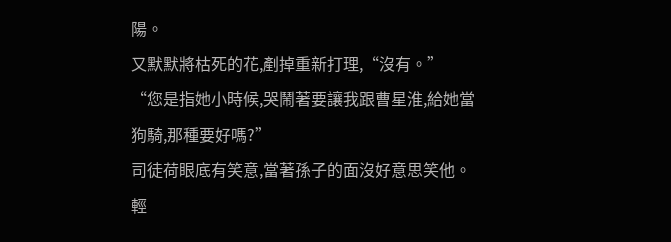陽。
又默默將枯死的花,剷掉重新打理,“沒有。”
“您是指她小時候,哭鬧著要讓我跟曹星淮,給她當狗騎,那種要好嗎?”
司徒荷眼底有笑意,當著孫子的面沒好意思笑他。
輕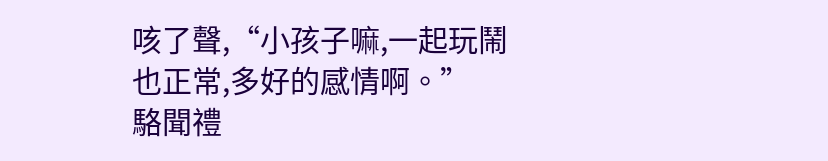咳了聲,“小孩子嘛,一起玩鬧也正常,多好的感情啊。”
駱聞禮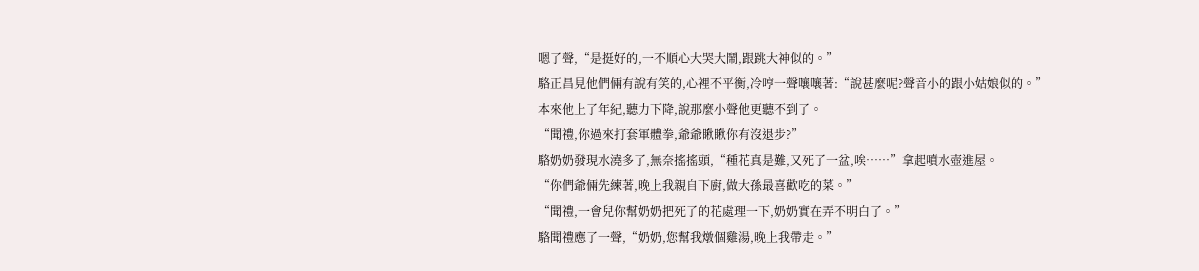嗯了聲,“是挺好的,一不順心大哭大鬧,跟跳大神似的。”
駱正昌見他們倆有說有笑的,心裡不平衡,冷哼一聲嚷嚷著:“說甚麼呢?聲音小的跟小姑娘似的。”
本來他上了年紀,聽力下降,說那麼小聲他更聽不到了。
“聞禮,你過來打套軍體拳,爺爺瞅瞅你有沒退步?”
駱奶奶發現水澆多了,無奈搖搖頭,“種花真是難,又死了一盆,唉……”拿起噴水壺進屋。
“你們爺倆先練著,晚上我親自下廚,做大孫最喜歡吃的菜。”
“聞禮,一會兒你幫奶奶把死了的花處理一下,奶奶實在弄不明白了。”
駱聞禮應了一聲,“奶奶,您幫我燉個雞湯,晚上我帶走。”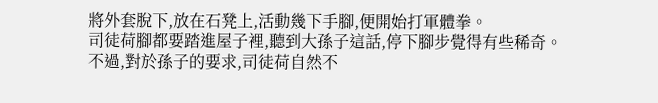將外套脫下,放在石凳上,活動幾下手腳,便開始打軍體拳。
司徒荷腳都要踏進屋子裡,聽到大孫子這話,停下腳步覺得有些稀奇。
不過,對於孫子的要求,司徒荷自然不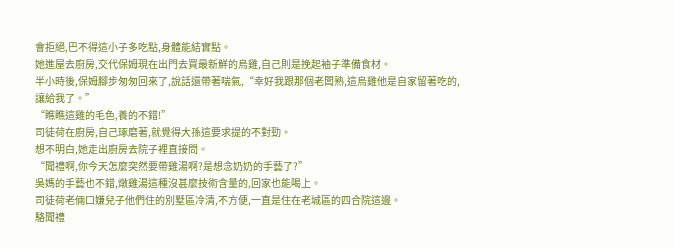會拒絕,巴不得這小子多吃點,身體能結實點。
她進屋去廚房,交代保姆現在出門去買最新鮮的烏雞,自己則是挽起袖子準備食材。
半小時後,保姆腳步匆匆回來了,說話還帶著喘氣,“幸好我跟那個老闆熟,這烏雞他是自家留著吃的,讓給我了。”
“瞧瞧這雞的毛色,養的不錯!”
司徒荷在廚房,自己琢磨著,就覺得大孫這要求提的不對勁。
想不明白,她走出廚房去院子裡直接問。
“聞禮啊,你今天怎麼突然要帶雞湯啊?是想念奶奶的手藝了?”
吳媽的手藝也不錯,燉雞湯這種沒甚麼技術含量的,回家也能喝上。
司徒荷老倆口嫌兒子他們住的別墅區冷清,不方便,一直是住在老城區的四合院這邊。
駱聞禮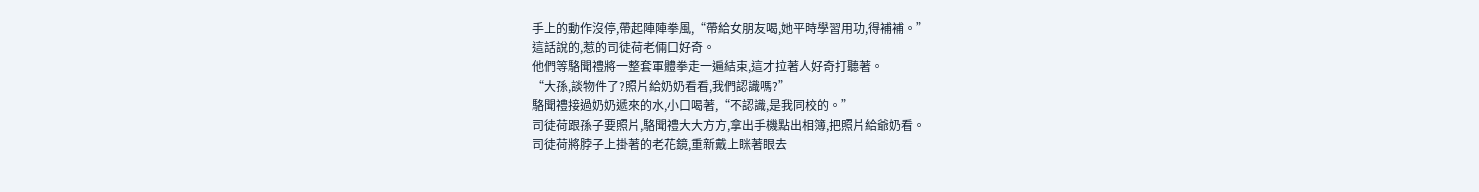手上的動作沒停,帶起陣陣拳風,“帶給女朋友喝,她平時學習用功,得補補。”
這話說的,惹的司徒荷老倆口好奇。
他們等駱聞禮將一整套軍體拳走一遍結束,這才拉著人好奇打聽著。
“大孫,談物件了?照片給奶奶看看,我們認識嗎?”
駱聞禮接過奶奶遞來的水,小口喝著,“不認識,是我同校的。”
司徒荷跟孫子要照片,駱聞禮大大方方,拿出手機點出相簿,把照片給爺奶看。
司徒荷將脖子上掛著的老花鏡,重新戴上眯著眼去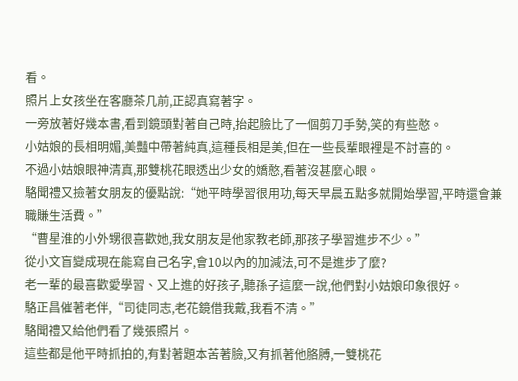看。
照片上女孩坐在客廳茶几前,正認真寫著字。
一旁放著好幾本書,看到鏡頭對著自己時,抬起臉比了一個剪刀手勢,笑的有些憨。
小姑娘的長相明媚,美豔中帶著純真,這種長相是美,但在一些長輩眼裡是不討喜的。
不過小姑娘眼神清真,那雙桃花眼透出少女的嬌憨,看著沒甚麼心眼。
駱聞禮又撿著女朋友的優點說:“她平時學習很用功,每天早晨五點多就開始學習,平時還會兼職賺生活費。”
“曹星淮的小外甥很喜歡她,我女朋友是他家教老師,那孩子學習進步不少。”
從小文盲變成現在能寫自己名字,會10以內的加減法,可不是進步了麼?
老一輩的最喜歡愛學習、又上進的好孩子,聽孫子這麼一說,他們對小姑娘印象很好。
駱正昌催著老伴,“司徒同志,老花鏡借我戴,我看不清。”
駱聞禮又給他們看了幾張照片。
這些都是他平時抓拍的,有對著題本苦著臉,又有抓著他胳膊,一雙桃花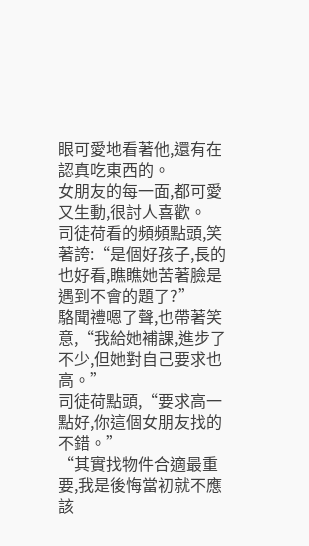眼可愛地看著他,還有在認真吃東西的。
女朋友的每一面,都可愛又生動,很討人喜歡。
司徒荷看的頻頻點頭,笑著誇:“是個好孩子,長的也好看,瞧瞧她苦著臉是遇到不會的題了?”
駱聞禮嗯了聲,也帶著笑意,“我給她補課,進步了不少,但她對自己要求也高。”
司徒荷點頭,“要求高一點好,你這個女朋友找的不錯。”
“其實找物件合適最重要,我是後悔當初就不應該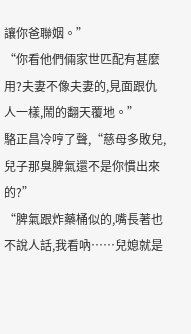讓你爸聯姻。”
“你看他們倆家世匹配有甚麼用?夫妻不像夫妻的,見面跟仇人一樣,鬧的翻天覆地。”
駱正昌冷哼了聲,“慈母多敗兒,兒子那臭脾氣還不是你慣出來的?”
“脾氣跟炸藥桶似的,嘴長著也不說人話,我看吶……兒媳就是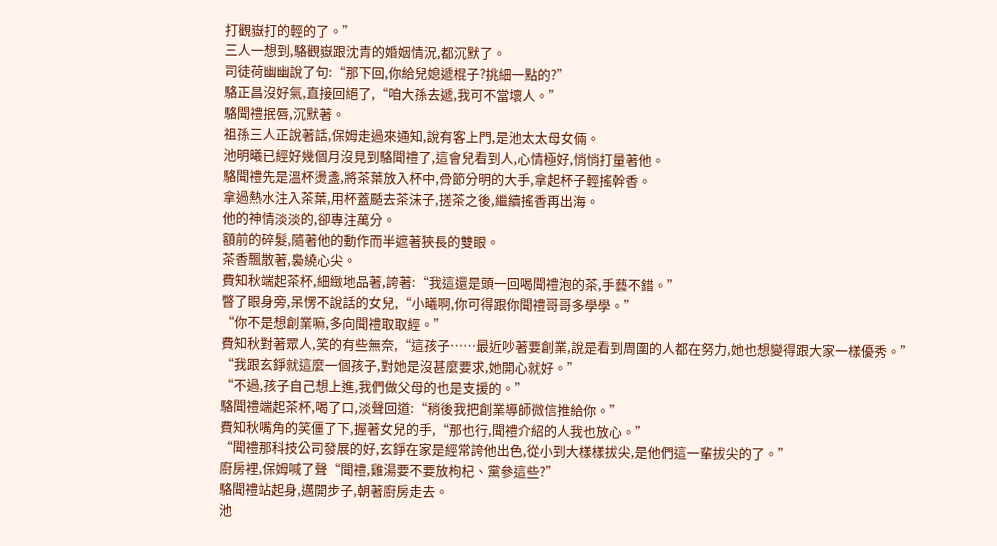打觀嶽打的輕的了。”
三人一想到,駱觀嶽跟沈青的婚姻情況,都沉默了。
司徒荷幽幽說了句:“那下回,你給兒媳遞棍子?挑細一點的?”
駱正昌沒好氣,直接回絕了,“咱大孫去遞,我可不當壞人。”
駱聞禮抿唇,沉默著。
祖孫三人正說著話,保姆走過來通知,說有客上門,是池太太母女倆。
池明曦已經好幾個月沒見到駱聞禮了,這會兒看到人,心情極好,悄悄打量著他。
駱聞禮先是溫杯燙盞,將茶葉放入杯中,骨節分明的大手,拿起杯子輕搖幹香。
拿過熱水注入茶葉,用杯蓋颳去茶沫子,搓茶之後,繼續搖香再出海。
他的神情淡淡的,卻專注萬分。
額前的碎髮,隨著他的動作而半遮著狹長的雙眼。
茶香飄散著,裊繞心尖。
費知秋端起茶杯,細緻地品著,誇著:“我這還是頭一回喝聞禮泡的茶,手藝不錯。”
瞥了眼身旁,呆愣不說話的女兒,“小曦啊,你可得跟你聞禮哥哥多學學。”
“你不是想創業嘛,多向聞禮取取經。”
費知秋對著眾人,笑的有些無奈,“這孩子……最近吵著要創業,說是看到周圍的人都在努力,她也想變得跟大家一樣優秀。”
“我跟玄錚就這麼一個孩子,對她是沒甚麼要求,她開心就好。”
“不過,孩子自己想上進,我們做父母的也是支援的。”
駱聞禮端起茶杯,喝了口,淡聲回道:“稍後我把創業導師微信推給你。”
費知秋嘴角的笑僵了下,握著女兒的手,“那也行,聞禮介紹的人我也放心。”
“聞禮那科技公司發展的好,玄錚在家是經常誇他出色,從小到大樣樣拔尖,是他們這一輩拔尖的了。”
廚房裡,保姆喊了聲“聞禮,雞湯要不要放枸杞、黨參這些?”
駱聞禮站起身,邁開步子,朝著廚房走去。
池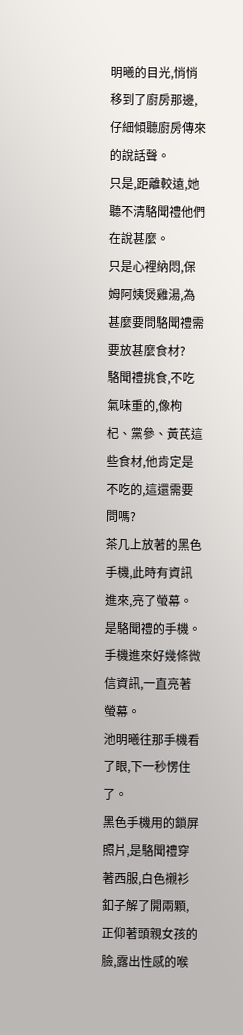明曦的目光,悄悄移到了廚房那邊,仔細傾聽廚房傳來的說話聲。
只是,距離較遠,她聽不清駱聞禮他們在說甚麼。
只是心裡納悶,保姆阿姨煲雞湯,為甚麼要問駱聞禮需要放甚麼食材?
駱聞禮挑食,不吃氣味重的,像枸杞、黨參、黃芪這些食材,他肯定是不吃的,這還需要問嗎?
茶几上放著的黑色手機,此時有資訊進來,亮了螢幕。
是駱聞禮的手機。
手機進來好幾條微信資訊,一直亮著螢幕。
池明曦往那手機看了眼,下一秒愣住了。
黑色手機用的鎖屏照片,是駱聞禮穿著西服,白色襯衫釦子解了開兩顆,正仰著頭親女孩的臉,露出性感的喉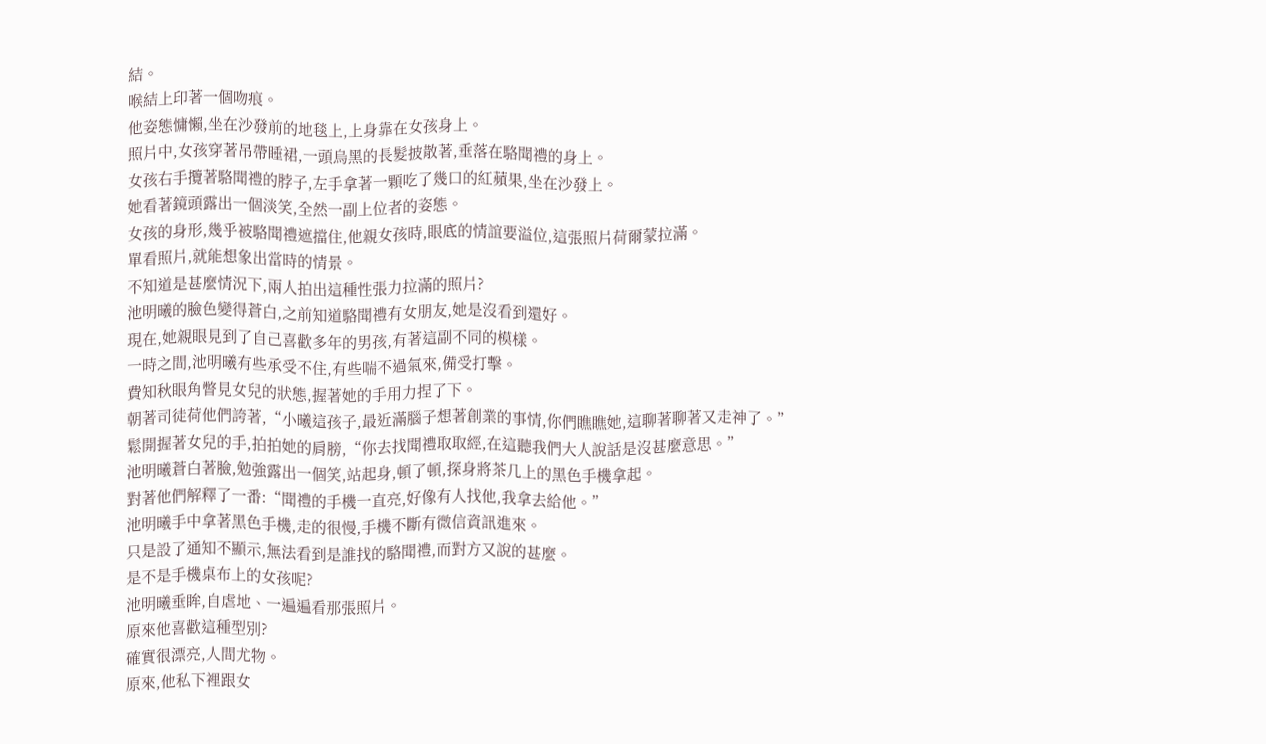結。
喉結上印著一個吻痕。
他姿態慵懶,坐在沙發前的地毯上,上身靠在女孩身上。
照片中,女孩穿著吊帶睡裙,一頭烏黑的長髮披散著,垂落在駱聞禮的身上。
女孩右手攬著駱聞禮的脖子,左手拿著一顆吃了幾口的紅蘋果,坐在沙發上。
她看著鏡頭露出一個淡笑,全然一副上位者的姿態。
女孩的身形,幾乎被駱聞禮遮擋住,他親女孩時,眼底的情誼要溢位,這張照片荷爾蒙拉滿。
單看照片,就能想象出當時的情景。
不知道是甚麼情況下,兩人拍出這種性張力拉滿的照片?
池明曦的臉色變得蒼白,之前知道駱聞禮有女朋友,她是沒看到還好。
現在,她親眼見到了自己喜歡多年的男孩,有著這副不同的模樣。
一時之間,池明曦有些承受不住,有些喘不過氣來,備受打擊。
費知秋眼角瞥見女兒的狀態,握著她的手用力捏了下。
朝著司徒荷他們誇著,“小曦這孩子,最近滿腦子想著創業的事情,你們瞧瞧她,這聊著聊著又走神了。”
鬆開握著女兒的手,拍拍她的肩膀,“你去找聞禮取取經,在這聽我們大人說話是沒甚麼意思。”
池明曦蒼白著臉,勉強露出一個笑,站起身,頓了頓,探身將茶几上的黑色手機拿起。
對著他們解釋了一番:“聞禮的手機一直亮,好像有人找他,我拿去給他。”
池明曦手中拿著黑色手機,走的很慢,手機不斷有微信資訊進來。
只是設了通知不顯示,無法看到是誰找的駱聞禮,而對方又說的甚麼。
是不是手機桌布上的女孩呢?
池明曦垂眸,自虐地、一遍遍看那張照片。
原來他喜歡這種型別?
確實很漂亮,人間尤物。
原來,他私下裡跟女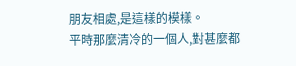朋友相處,是這樣的模樣。
平時那麼清冷的一個人,對甚麼都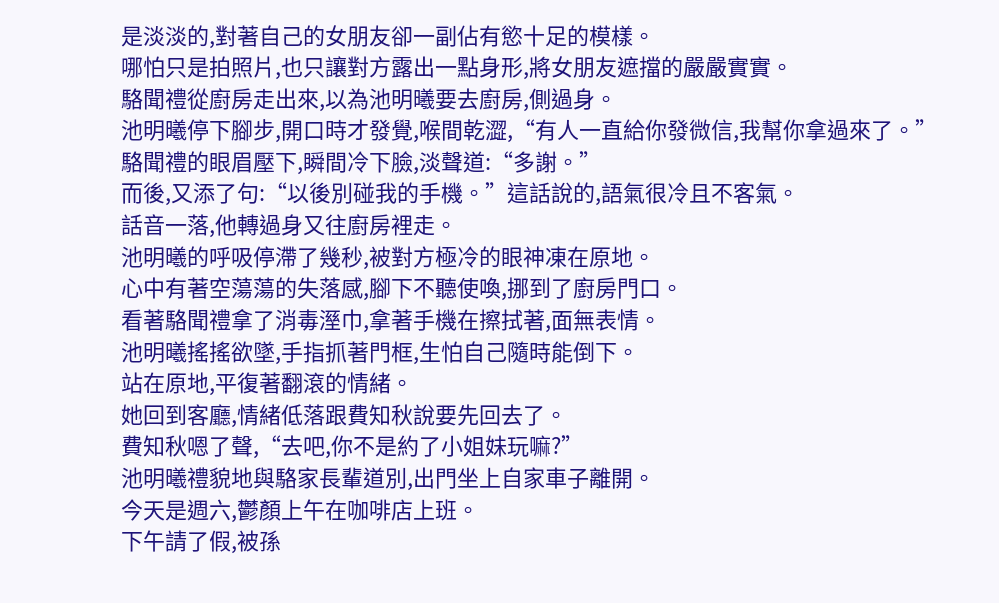是淡淡的,對著自己的女朋友卻一副佔有慾十足的模樣。
哪怕只是拍照片,也只讓對方露出一點身形,將女朋友遮擋的嚴嚴實實。
駱聞禮從廚房走出來,以為池明曦要去廚房,側過身。
池明曦停下腳步,開口時才發覺,喉間乾澀,“有人一直給你發微信,我幫你拿過來了。”
駱聞禮的眼眉壓下,瞬間冷下臉,淡聲道:“多謝。”
而後,又添了句:“以後別碰我的手機。”這話說的,語氣很冷且不客氣。
話音一落,他轉過身又往廚房裡走。
池明曦的呼吸停滯了幾秒,被對方極冷的眼神凍在原地。
心中有著空蕩蕩的失落感,腳下不聽使喚,挪到了廚房門口。
看著駱聞禮拿了消毒溼巾,拿著手機在擦拭著,面無表情。
池明曦搖搖欲墜,手指抓著門框,生怕自己隨時能倒下。
站在原地,平復著翻滾的情緒。
她回到客廳,情緒低落跟費知秋說要先回去了。
費知秋嗯了聲,“去吧,你不是約了小姐妹玩嘛?”
池明曦禮貌地與駱家長輩道別,出門坐上自家車子離開。
今天是週六,鬱顏上午在咖啡店上班。
下午請了假,被孫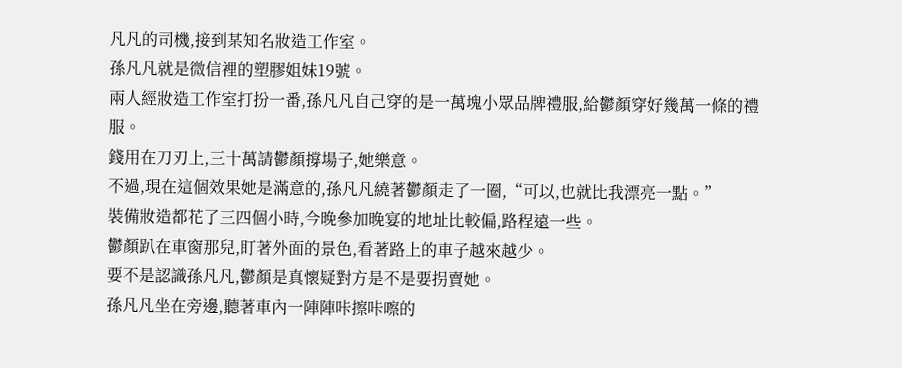凡凡的司機,接到某知名妝造工作室。
孫凡凡就是微信裡的塑膠姐妹19號。
兩人經妝造工作室打扮一番,孫凡凡自己穿的是一萬塊小眾品牌禮服,給鬱顏穿好幾萬一條的禮服。
錢用在刀刃上,三十萬請鬱顏撐場子,她樂意。
不過,現在這個效果她是滿意的,孫凡凡繞著鬱顏走了一圈,“可以,也就比我漂亮一點。”
裝備妝造都花了三四個小時,今晚參加晚宴的地址比較偏,路程遠一些。
鬱顏趴在車窗那兒,盯著外面的景色,看著路上的車子越來越少。
要不是認識孫凡凡,鬱顏是真懷疑對方是不是要拐賣她。
孫凡凡坐在旁邊,聽著車內一陣陣咔擦咔嚓的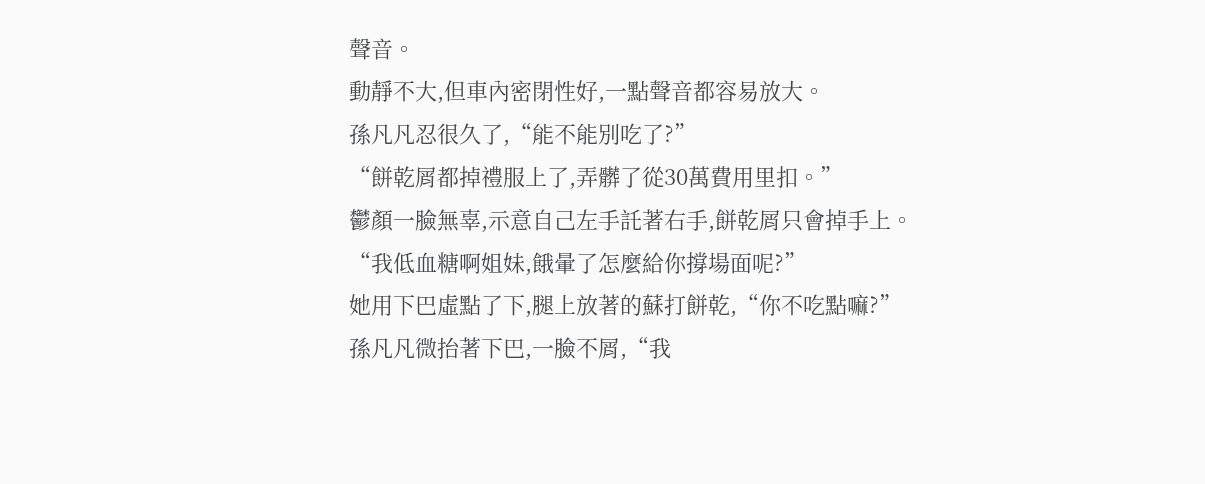聲音。
動靜不大,但車內密閉性好,一點聲音都容易放大。
孫凡凡忍很久了,“能不能別吃了?”
“餅乾屑都掉禮服上了,弄髒了從30萬費用里扣。”
鬱顏一臉無辜,示意自己左手託著右手,餅乾屑只會掉手上。
“我低血糖啊姐妹,餓暈了怎麼給你撐場面呢?”
她用下巴虛點了下,腿上放著的蘇打餅乾,“你不吃點嘛?”
孫凡凡微抬著下巴,一臉不屑,“我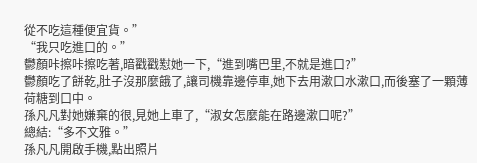從不吃這種便宜貨。”
“我只吃進口的。”
鬱顏咔擦咔擦吃著,暗戳戳懟她一下,“進到嘴巴里,不就是進口?”
鬱顏吃了餅乾,肚子沒那麼餓了,讓司機靠邊停車,她下去用漱口水漱口,而後塞了一顆薄荷糖到口中。
孫凡凡對她嫌棄的很,見她上車了,“淑女怎麼能在路邊漱口呢?”
總結:“多不文雅。”
孫凡凡開啟手機,點出照片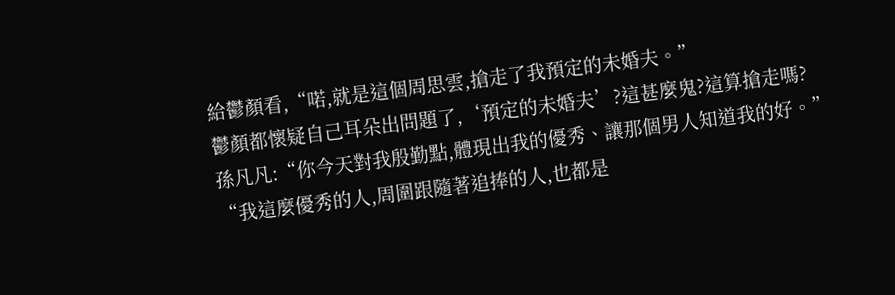給鬱顏看,“喏,就是這個周思雲,搶走了我預定的未婚夫。”
鬱顏都懷疑自己耳朵出問題了,‘預定的未婚夫’?這甚麼鬼?這算搶走嗎?
孫凡凡:“你今天對我殷勤點,體現出我的優秀、讓那個男人知道我的好。”
“我這麼優秀的人,周圍跟隨著追捧的人,也都是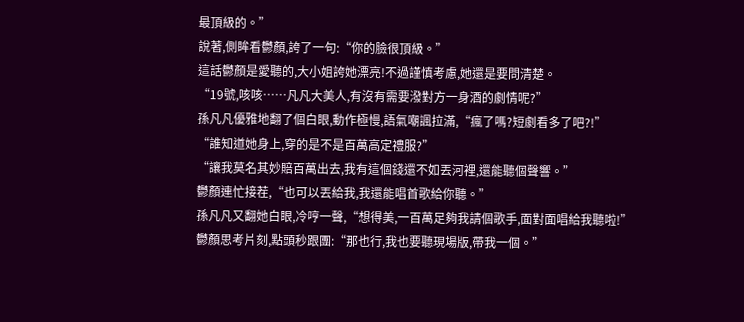最頂級的。”
說著,側眸看鬱顏,誇了一句:“你的臉很頂級。”
這話鬱顏是愛聽的,大小姐誇她漂亮!不過謹慎考慮,她還是要問清楚。
“19號,咳咳……凡凡大美人,有沒有需要潑對方一身酒的劇情呢?”
孫凡凡優雅地翻了個白眼,動作極慢,語氣嘲諷拉滿,“瘋了嗎?短劇看多了吧?!”
“誰知道她身上,穿的是不是百萬高定禮服?”
“讓我莫名其妙賠百萬出去,我有這個錢還不如丟河裡,還能聽個聲響。”
鬱顏連忙接茬,“也可以丟給我,我還能唱首歌給你聽。”
孫凡凡又翻她白眼,冷哼一聲,“想得美,一百萬足夠我請個歌手,面對面唱給我聽啦!”
鬱顏思考片刻,點頭秒跟團:“那也行,我也要聽現場版,帶我一個。”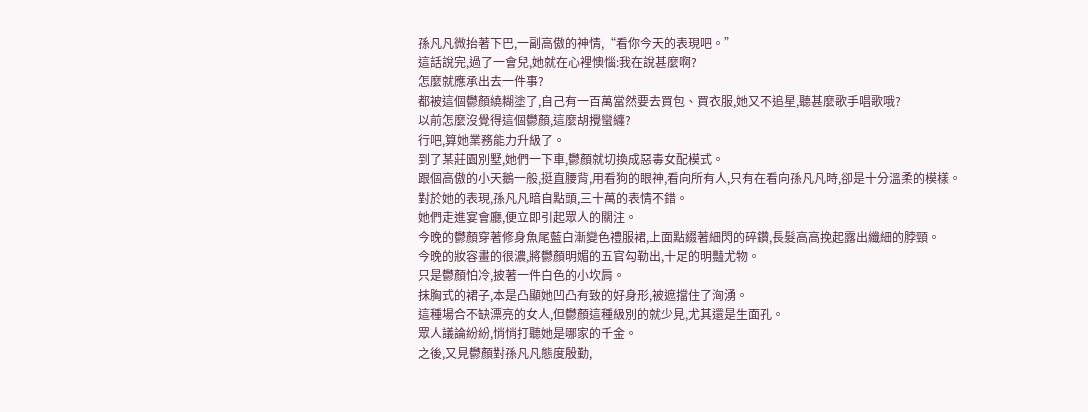孫凡凡微抬著下巴,一副高傲的神情,“看你今天的表現吧。”
這話說完,過了一會兒,她就在心裡懊惱:我在說甚麼啊?
怎麼就應承出去一件事?
都被這個鬱顏繞糊塗了,自己有一百萬當然要去買包、買衣服,她又不追星,聽甚麼歌手唱歌哦?
以前怎麼沒覺得這個鬱顏,這麼胡攪蠻纏?
行吧,算她業務能力升級了。
到了某莊園別墅,她們一下車,鬱顏就切換成惡毒女配模式。
跟個高傲的小天鵝一般,挺直腰背,用看狗的眼神,看向所有人,只有在看向孫凡凡時,卻是十分溫柔的模樣。
對於她的表現,孫凡凡暗自點頭,三十萬的表情不錯。
她們走進宴會廳,便立即引起眾人的關注。
今晚的鬱顏穿著修身魚尾藍白漸變色禮服裙,上面點綴著細閃的碎鑽,長髮高高挽起露出纖細的脖頸。
今晚的妝容畫的很濃,將鬱顏明媚的五官勾勒出,十足的明豔尤物。
只是鬱顏怕冷,披著一件白色的小坎肩。
抹胸式的裙子,本是凸顯她凹凸有致的好身形,被遮擋住了洶湧。
這種場合不缺漂亮的女人,但鬱顏這種級別的就少見,尤其還是生面孔。
眾人議論紛紛,悄悄打聽她是哪家的千金。
之後,又見鬱顏對孫凡凡態度殷勤,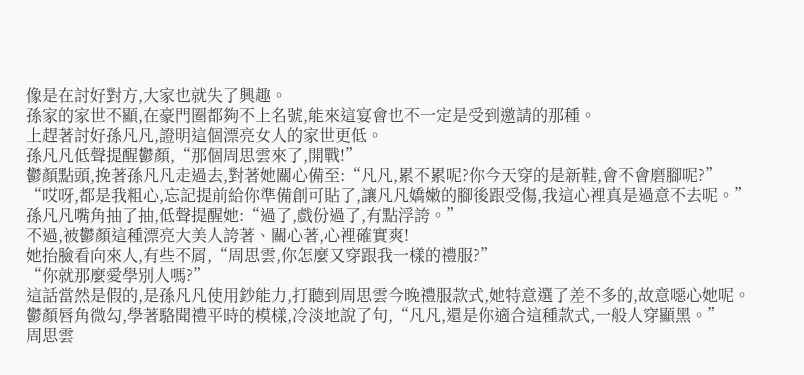像是在討好對方,大家也就失了興趣。
孫家的家世不顯,在豪門圈都夠不上名號,能來這宴會也不一定是受到邀請的那種。
上趕著討好孫凡凡,證明這個漂亮女人的家世更低。
孫凡凡低聲提醒鬱顏,“那個周思雲來了,開戰!”
鬱顏點頭,挽著孫凡凡走過去,對著她關心備至:“凡凡,累不累呢?你今天穿的是新鞋,會不會磨腳呢?”
“哎呀,都是我粗心,忘記提前給你準備創可貼了,讓凡凡嬌嫩的腳後跟受傷,我這心裡真是過意不去呢。”
孫凡凡嘴角抽了抽,低聲提醒她:“過了,戲份過了,有點浮誇。”
不過,被鬱顏這種漂亮大美人誇著、關心著,心裡確實爽!
她抬臉看向來人,有些不屑,“周思雲,你怎麼又穿跟我一樣的禮服?”
“你就那麼愛學別人嗎?”
這話當然是假的,是孫凡凡使用鈔能力,打聽到周思雲今晚禮服款式,她特意選了差不多的,故意噁心她呢。
鬱顏唇角微勾,學著駱聞禮平時的模樣,冷淡地說了句,“凡凡,還是你適合這種款式,一般人穿顯黑。”
周思雲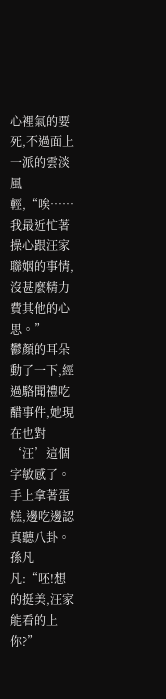心裡氣的要死,不過面上一派的雲淡風輕,“唉……我最近忙著操心跟汪家聯姻的事情,沒甚麼精力費其他的心思。”
鬱顏的耳朵動了一下,經過駱聞禮吃醋事件,她現在也對‘汪’這個字敏感了。
手上拿著蛋糕,邊吃邊認真聽八卦。
孫凡凡:“呸!想的挺美,汪家能看的上你?”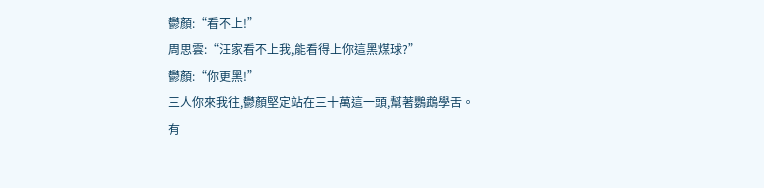鬱顏:“看不上!”
周思雲:“汪家看不上我,能看得上你這黑煤球?”
鬱顏:“你更黑!”
三人你來我往,鬱顏堅定站在三十萬這一頭,幫著鸚鵡學舌。
有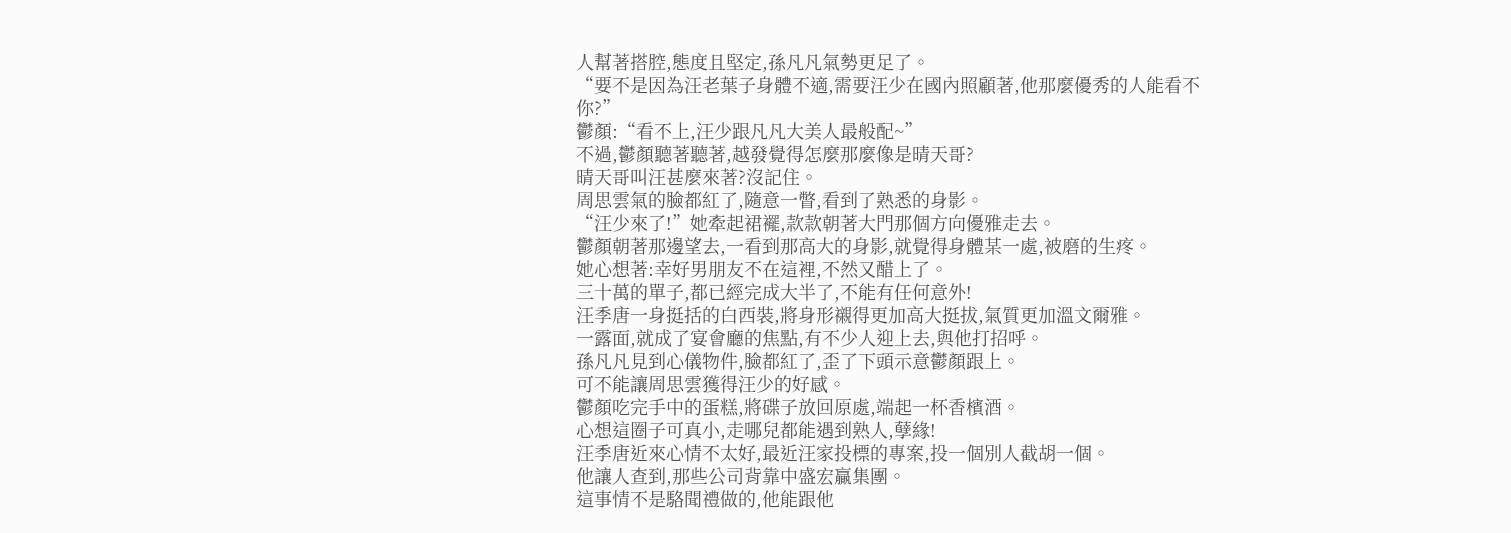人幫著搭腔,態度且堅定,孫凡凡氣勢更足了。
“要不是因為汪老葉子身體不適,需要汪少在國內照顧著,他那麼優秀的人能看不你?”
鬱顏:“看不上,汪少跟凡凡大美人最般配~”
不過,鬱顏聽著聽著,越發覺得怎麼那麼像是晴天哥?
晴天哥叫汪甚麼來著?沒記住。
周思雲氣的臉都紅了,隨意一瞥,看到了熟悉的身影。
“汪少來了!”她牽起裙襬,款款朝著大門那個方向優雅走去。
鬱顏朝著那邊望去,一看到那高大的身影,就覺得身體某一處,被磨的生疼。
她心想著:幸好男朋友不在這裡,不然又醋上了。
三十萬的單子,都已經完成大半了,不能有任何意外!
汪季唐一身挺括的白西裝,將身形襯得更加高大挺拔,氣質更加溫文爾雅。
一露面,就成了宴會廳的焦點,有不少人迎上去,與他打招呼。
孫凡凡見到心儀物件,臉都紅了,歪了下頭示意鬱顏跟上。
可不能讓周思雲獲得汪少的好感。
鬱顏吃完手中的蛋糕,將碟子放回原處,端起一杯香檳酒。
心想這圈子可真小,走哪兒都能遇到熟人,孽緣!
汪季唐近來心情不太好,最近汪家投標的專案,投一個別人截胡一個。
他讓人查到,那些公司背靠中盛宏贏集團。
這事情不是駱聞禮做的,他能跟他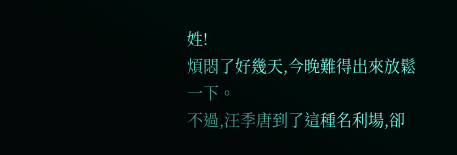姓!
煩悶了好幾天,今晚難得出來放鬆一下。
不過,汪季唐到了這種名利場,卻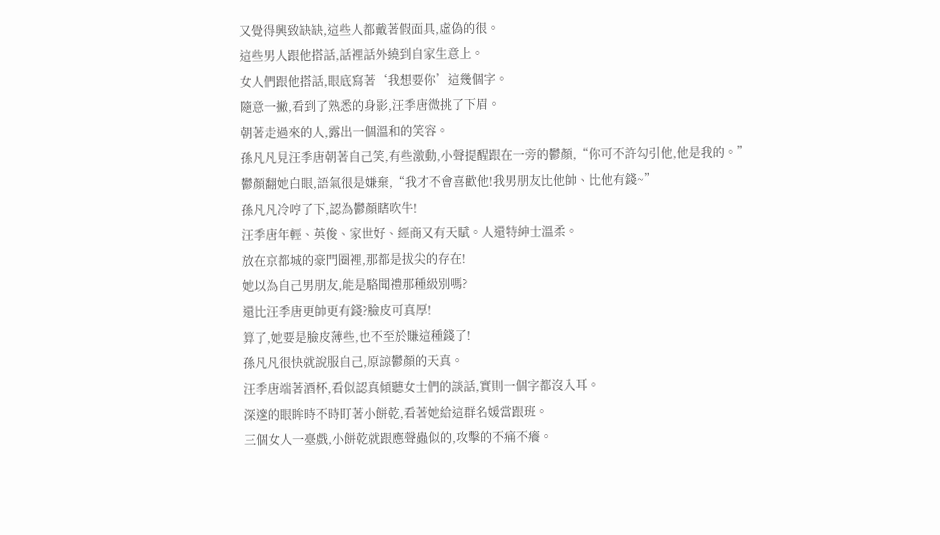又覺得興致缺缺,這些人都戴著假面具,虛偽的很。
這些男人跟他搭話,話裡話外繞到自家生意上。
女人們跟他搭話,眼底寫著‘我想要你’這幾個字。
隨意一撇,看到了熟悉的身影,汪季唐微挑了下眉。
朝著走過來的人,露出一個溫和的笑容。
孫凡凡見汪季唐朝著自己笑,有些激動,小聲提醒跟在一旁的鬱顏,“你可不許勾引他,他是我的。”
鬱顏翻她白眼,語氣很是嫌棄,“我才不會喜歡他!我男朋友比他帥、比他有錢~”
孫凡凡冷哼了下,認為鬱顏瞎吹牛!
汪季唐年輕、英俊、家世好、經商又有天賦。人還特紳士溫柔。
放在京都城的豪門圈裡,那都是拔尖的存在!
她以為自己男朋友,能是駱聞禮那種級別嗎?
還比汪季唐更帥更有錢?臉皮可真厚!
算了,她要是臉皮薄些,也不至於賺這種錢了!
孫凡凡很快就說服自己,原諒鬱顏的天真。
汪季唐端著酒杯,看似認真傾聽女士們的談話,實則一個字都沒入耳。
深邃的眼眸時不時盯著小餅乾,看著她給這群名媛當跟班。
三個女人一臺戲,小餅乾就跟應聲蟲似的,攻擊的不痛不癢。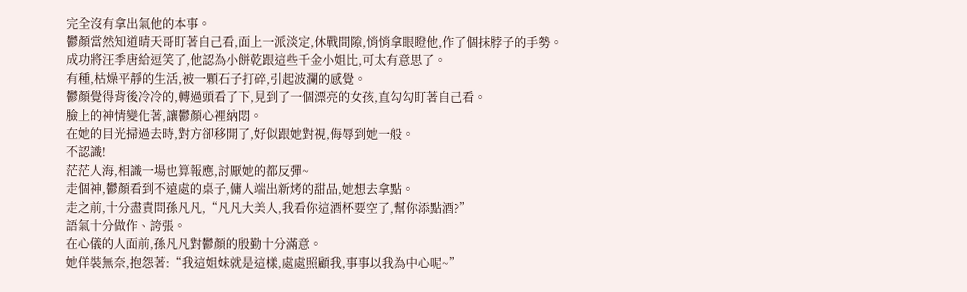完全沒有拿出氣他的本事。
鬱顏當然知道晴天哥盯著自己看,面上一派淡定,休戰間隙,悄悄拿眼瞪他,作了個抹脖子的手勢。
成功將汪季唐給逗笑了,他認為小餅乾跟這些千金小姐比,可太有意思了。
有種,枯燥平靜的生活,被一顆石子打碎,引起波瀾的感覺。
鬱顏覺得背後冷冷的,轉過頭看了下,見到了一個漂亮的女孩,直勾勾盯著自己看。
臉上的神情變化著,讓鬱顏心裡納悶。
在她的目光掃過去時,對方卻移開了,好似跟她對視,侮辱到她一般。
不認識!
茫茫人海,相識一場也算報應,討厭她的都反彈~
走個神,鬱顏看到不遠處的桌子,傭人端出新烤的甜品,她想去拿點。
走之前,十分盡責問孫凡凡,“凡凡大美人,我看你這酒杯要空了,幫你添點酒?”
語氣十分做作、誇張。
在心儀的人面前,孫凡凡對鬱顏的殷勤十分滿意。
她佯裝無奈,抱怨著:“我這姐妹就是這樣,處處照顧我,事事以我為中心呢~”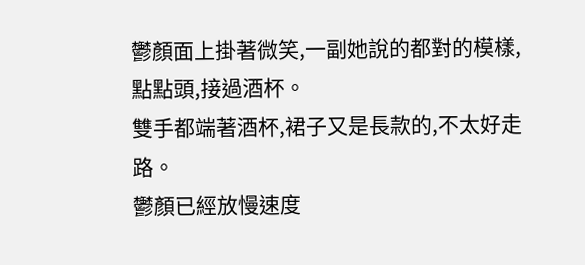鬱顏面上掛著微笑,一副她說的都對的模樣,點點頭,接過酒杯。
雙手都端著酒杯,裙子又是長款的,不太好走路。
鬱顏已經放慢速度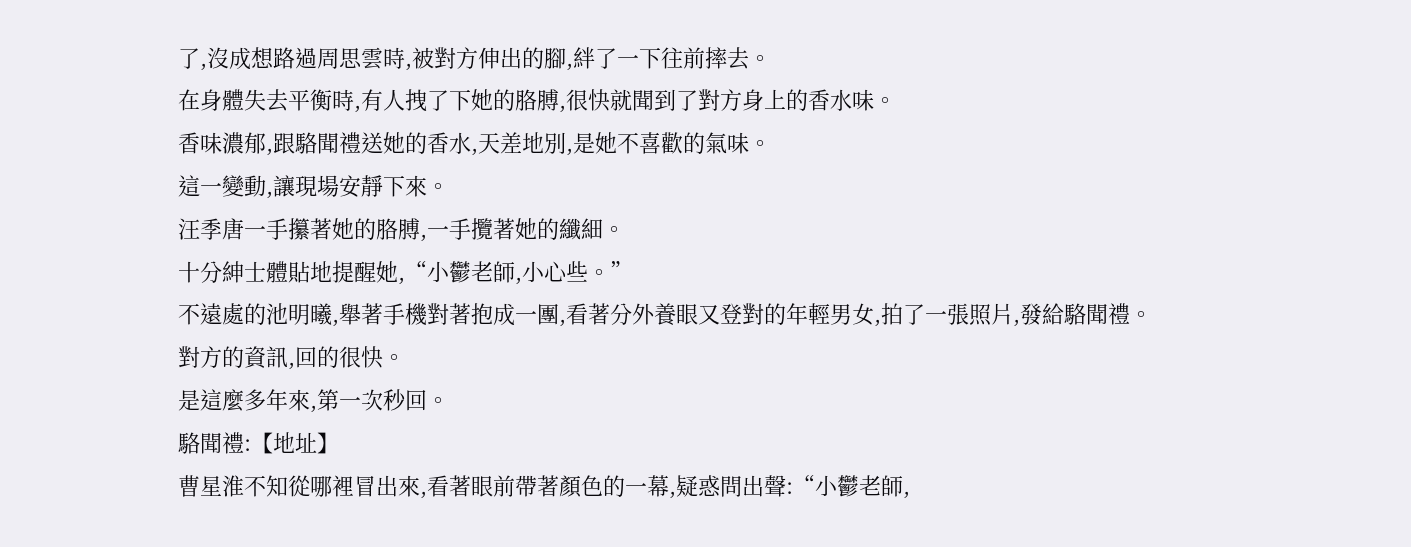了,沒成想路過周思雲時,被對方伸出的腳,絆了一下往前摔去。
在身體失去平衡時,有人拽了下她的胳膊,很快就聞到了對方身上的香水味。
香味濃郁,跟駱聞禮送她的香水,天差地別,是她不喜歡的氣味。
這一變動,讓現場安靜下來。
汪季唐一手攥著她的胳膊,一手攬著她的纖細。
十分紳士體貼地提醒她,“小鬱老師,小心些。”
不遠處的池明曦,舉著手機對著抱成一團,看著分外養眼又登對的年輕男女,拍了一張照片,發給駱聞禮。
對方的資訊,回的很快。
是這麼多年來,第一次秒回。
駱聞禮:【地址】
曹星淮不知從哪裡冒出來,看著眼前帶著顏色的一幕,疑惑問出聲:“小鬱老師,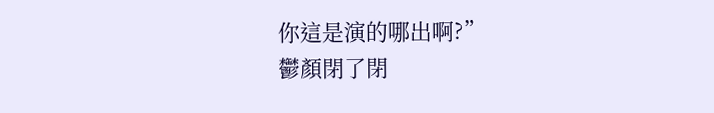你這是演的哪出啊?”
鬱顏閉了閉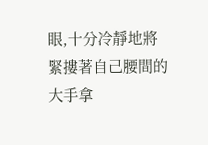眼,十分冷靜地將緊摟著自己腰間的大手拿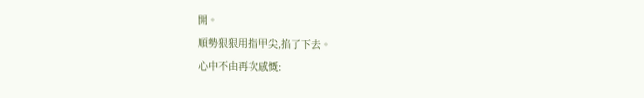開。
順勢狠狠用指甲尖,掐了下去。
心中不由再次感慨: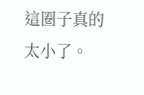這圈子真的太小了。